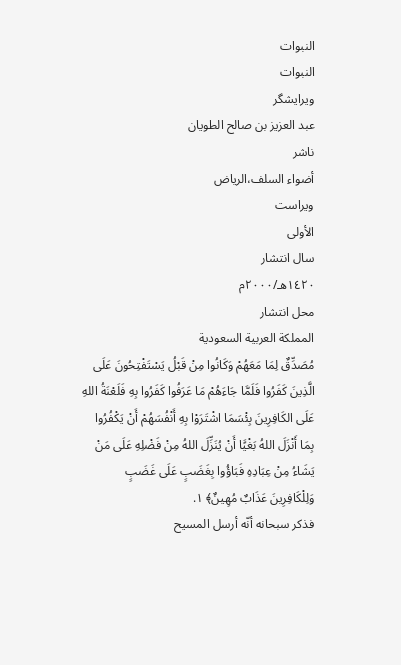النبوات
النبوات
ویرایشگر
عبد العزيز بن صالح الطويان
ناشر
أضواء السلف،الرياض
ویراست
الأولى
سال انتشار
١٤٢٠هـ/٢٠٠٠م
محل انتشار
المملكة العربية السعودية
مُصَدِّقٌ لِمَا مَعَهُمْ وَكَانُوا مِنْ قَبْلُ يَسْتَفْتِحُونَ عَلَى الَّذِينَ كَفَرُوا فَلَمَّا جَاءَهُمْ مَا عَرَفُوا كَفَرُوا بِهِ فَلَعْنَةُ اللهِ عَلَى الكَافِرِينَ بِئْسَمَا اشْتَرَوْا بِهِ أَنْفُسَهُمْ أَنْ يَكْفُرُوا بِمَا أَنْزَلَ اللهُ بَغْيًَا أَنْ يُنَزِّلَ اللهُ مِنْ فَضْلِهِ عَلَى مَنْ يَشَاءُ مِنْ عِبَادِهِ فَبَاؤُوا بِغَضَبٍ عَلَى غَضَبٍ وَلِلْكَافِرِينَ عَذَابٌ مُهِينٌ﴾ ١.
فذكر سبحانه أنّه أرسل المسيح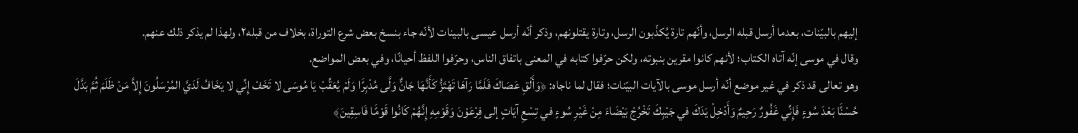إليهم بالبيّنات، بعدما أرسل قبله الرسل، وأنّهم تارة يُكذّبون الرسل، وتارة يقتلونهم، وذكر أنّه أرسل عيسى بالبينات لأنّه جاء بنسخ بعض شرع التوراة، بخلاف من قبله٢، ولهذا لم يذكر ذلك عنهم.
وقال في موسى إنّه آتاه الكتاب؛ لأنهم كانوا مقرين بنبوته، ولكن حرّفوا كتابه في المعنى باتفاق الناس، وحرّفوا اللفظ أحيانًا، وفي بعض المواضع.
وهو تعالى قد ذكر في غير موضع أنّه أرسل موسى بالآيات البيّنات؛ فقال لما ناجاه: ﴿وَأَلْقِ عَصَاكَ فَلَمَّا رَآهَا تَهْتَزُّ كَأَنَّهَا جَانٌّ وَلَّى مُدْبِرًَا وَلَمْ يُعَقِّبْ يَا مُوسَى لا تَخَفْ إِنِّي لا يَخَافُ لَدَيَّ المُرْسَلُونَ إِلاَّ مَنْ ظَلَمَ ثُمَّ بَدَّلَ حُسْنًَا بَعْدَ سُوءٍ فَإِنِّي غَفُورٌ رَحِيمٌ وَأَدْخِلْ يَدَكَ في جَيْبِكَ تَخْرُجْ بَيْضَاءَ مِنْ غَيْرِ سُوءٍ في تِسْعِ آيَاتٍ إلى فِرْعَوْنَ وَقَوْمِهِ إِنَّهُمْ كَانُوا قَوْمًَا فَاسِقِينَ﴾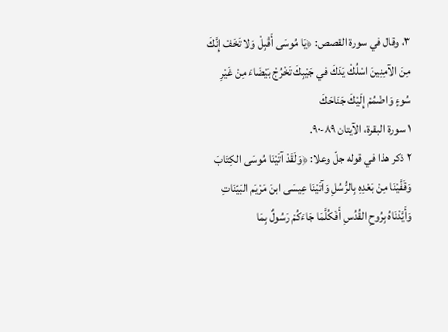٣، وقال في سورة القصص: ﴿يَا مُوسَى أَقْبِلْ وَلا تَخَفْ إِنَّكَ مِنَ الآمِنِينَ اسْلُكْ يَدَكَ في جَيْبِكَ تَخْرُجْ بَيْضَاءَ مِنْ غَيْرِ سُوءٍ وَاضْمُمْ إِلَيْكَ جَنَاحَكَ
١ سورة البقرة، الآيتان ٨٩-٩٠.
٢ ذكر هذا في قوله جلّ وعلا: ﴿وَلَقَدْ آتَيْنَا مُوسَى الكِتَابَ وَقَفَّيْنَا مِنْ بَعْدِهِ بِالرُّسُلِ وَآتَيْنَا عِيسَى ابنَ مَرْيَم البَيّنَاتِ وَأَيَّدْنَاهُ بِرُوحِ القُدُسِ أَفَكُلَّمَا جَاءَكُمْ رَسُولٌ بِمَا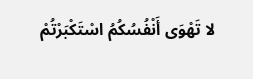لا تَهْوَى أَنْفُسُكُمُ اسْتَكْبَرْتُمْ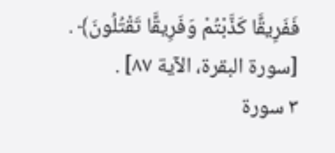فَفَرِيقًَا كَذَّبْتُمْ وَفَرِيقًَا تَقْتُلُونَ﴾ . [سورة البقرة، الآية ٨٧] .
٣ سورة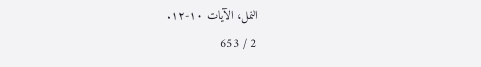النمل، الآيات ١٠-١٢.
2 / 653